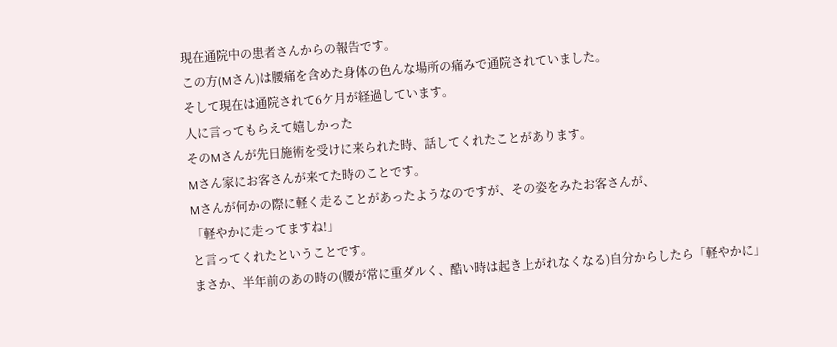現在通院中の患者さんからの報告です。
この方(Mさん)は腰痛を含めた身体の色んな場所の痛みで通院されていました。
そして現在は通院されて6ケ月が経過しています。
人に言ってもらえて嬉しかった
そのMさんが先日施術を受けに来られた時、話してくれたことがあります。
Mさん家にお客さんが来てた時のことです。
Mさんが何かの際に軽く走ることがあったようなのですが、その姿をみたお客さんが、
「軽やかに走ってますね!」
と言ってくれたということです。
まさか、半年前のあの時の(腰が常に重ダルく、酷い時は起き上がれなくなる)自分からしたら「軽やかに」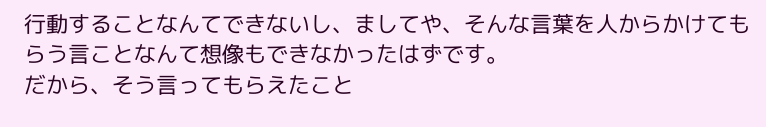行動することなんてできないし、ましてや、そんな言葉を人からかけてもらう言ことなんて想像もできなかったはずです。
だから、そう言ってもらえたこと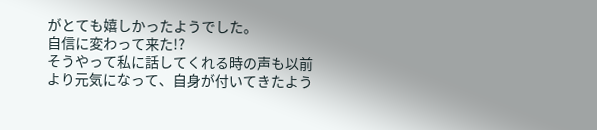がとても嬉しかったようでした。
自信に変わって来た!?
そうやって私に話してくれる時の声も以前より元気になって、自身が付いてきたよう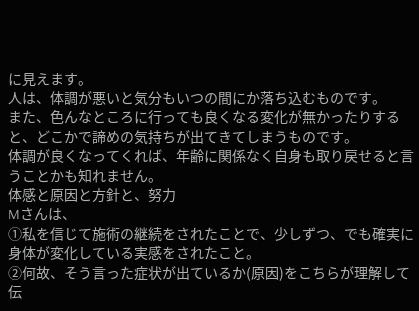に見えます。
人は、体調が悪いと気分もいつの間にか落ち込むものです。
また、色んなところに行っても良くなる変化が無かったりすると、どこかで諦めの気持ちが出てきてしまうものです。
体調が良くなってくれば、年齢に関係なく自身も取り戻せると言うことかも知れません。
体感と原因と方針と、努力
Mさんは、
①私を信じて施術の継続をされたことで、少しずつ、でも確実に身体が変化している実感をされたこと。
②何故、そう言った症状が出ているか(原因)をこちらが理解して伝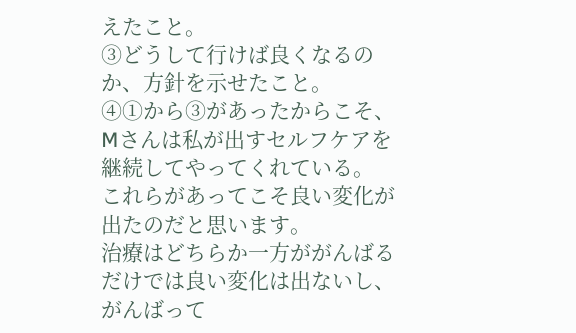えたこと。
③どうして行けば良くなるのか、方針を示せたこと。
④①から③があったからこそ、Mさんは私が出すセルフケアを継続してやってくれている。
これらがあってこそ良い変化が出たのだと思います。
治療はどちらか一方ががんばるだけでは良い変化は出ないし、
がんばって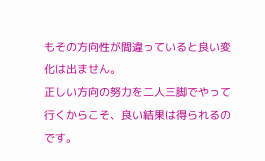もその方向性が間違っていると良い変化は出ません。
正しい方向の努力を二人三脚でやって行くからこそ、良い結果は得られるのです。